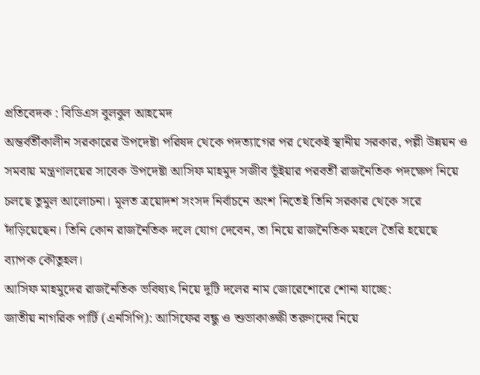প্রতিবেদক : বিডিএস বুলবুল আহমেদ
অন্তর্বর্তীকালীন সরকারের উপদেষ্টা পরিষদ থেকে পদত্যাগের পর থেকেই স্থানীয় সরকার, পল্লী উন্নয়ন ও সমবায় মন্ত্রণালয়ের সাবেক উপদেষ্টা আসিফ মাহমুদ সজীব ভূঁইয়ার পরবর্তী রাজনৈতিক পদক্ষেপ নিয়ে চলছে তুমুল আলোচনা। মূলত ত্রয়োদশ সংসদ নির্বাচনে অংশ নিতেই তিনি সরকার থেকে সরে দাঁড়িয়েছেন। তিনি কোন রাজনৈতিক দলে যোগ দেবেন, তা নিয়ে রাজনৈতিক মহলে তৈরি হয়েছে ব্যাপক কৌতুহল।
আসিফ মাহমুদের রাজনৈতিক ভবিষ্যৎ নিয়ে দুটি দলের নাম জোরেশোরে শোনা যাচ্ছে:
জাতীয় নাগরিক পার্টি (এনসিপি): আসিফের বন্ধু ও শুভাকাঙ্ক্ষী তরুণদের নিয়ে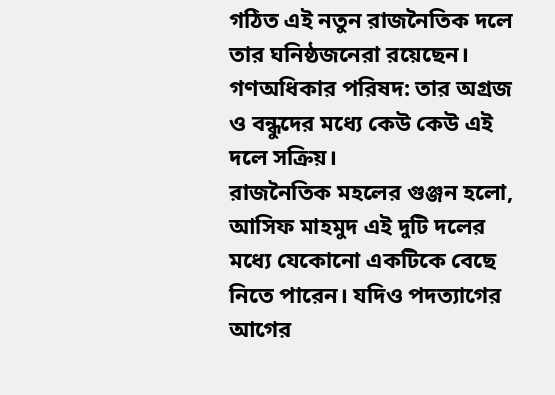গঠিত এই নতুন রাজনৈতিক দলে তার ঘনিষ্ঠজনেরা রয়েছেন।
গণঅধিকার পরিষদ: তার অগ্রজ ও বন্ধুদের মধ্যে কেউ কেউ এই দলে সক্রিয়।
রাজনৈতিক মহলের গুঞ্জন হলো, আসিফ মাহমুদ এই দুটি দলের মধ্যে যেকোনো একটিকে বেছে নিতে পারেন। যদিও পদত্যাগের আগের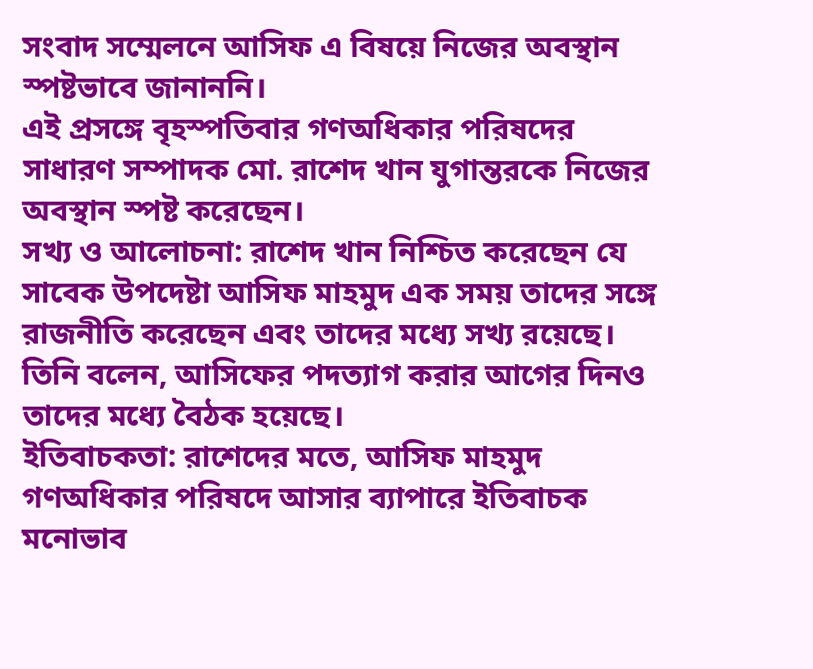সংবাদ সম্মেলনে আসিফ এ বিষয়ে নিজের অবস্থান স্পষ্টভাবে জানাননি।
এই প্রসঙ্গে বৃহস্পতিবার গণঅধিকার পরিষদের সাধারণ সম্পাদক মো. রাশেদ খান যুগান্তরকে নিজের অবস্থান স্পষ্ট করেছেন।
সখ্য ও আলোচনা: রাশেদ খান নিশ্চিত করেছেন যে সাবেক উপদেষ্টা আসিফ মাহমুদ এক সময় তাদের সঙ্গে রাজনীতি করেছেন এবং তাদের মধ্যে সখ্য রয়েছে। তিনি বলেন, আসিফের পদত্যাগ করার আগের দিনও তাদের মধ্যে বৈঠক হয়েছে।
ইতিবাচকতা: রাশেদের মতে, আসিফ মাহমুদ গণঅধিকার পরিষদে আসার ব্যাপারে ইতিবাচক মনোভাব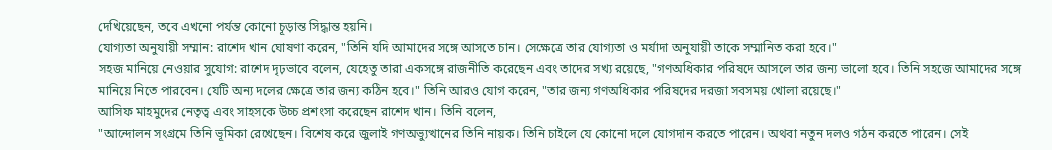দেখিয়েছেন, তবে এখনো পর্যন্ত কোনো চূড়ান্ত সিদ্ধান্ত হয়নি।
যোগ্যতা অনুযায়ী সম্মান: রাশেদ খান ঘোষণা করেন, "তিনি যদি আমাদের সঙ্গে আসতে চান। সেক্ষেত্রে তার যোগ্যতা ও মর্যাদা অনুযায়ী তাকে সম্মানিত করা হবে।"
সহজ মানিয়ে নেওয়ার সুযোগ: রাশেদ দৃঢ়ভাবে বলেন, যেহেতু তারা একসঙ্গে রাজনীতি করেছেন এবং তাদের সখ্য রয়েছে, "গণঅধিকার পরিষদে আসলে তার জন্য ভালো হবে। তিনি সহজে আমাদের সঙ্গে মানিয়ে নিতে পারবেন। যেটি অন্য দলের ক্ষেত্রে তার জন্য কঠিন হবে।" তিনি আরও যোগ করেন, "তার জন্য গণঅধিকার পরিষদের দরজা সবসময় খোলা রয়েছে।"
আসিফ মাহমুদের নেতৃত্ব এবং সাহসকে উচ্চ প্রশংসা করেছেন রাশেদ খান। তিনি বলেন,
"আন্দোলন সংগ্রমে তিনি ভূমিকা রেখেছেন। বিশেষ করে জুলাই গণঅভ্যুত্থানের তিনি নায়ক। তিনি চাইলে যে কোনো দলে যোগদান করতে পারেন। অথবা নতুন দলও গঠন করতে পারেন। সেই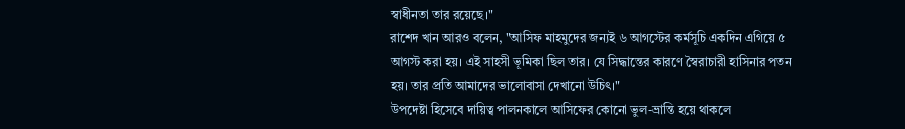স্বাধীনতা তার রয়েছে।"
রাশেদ খান আরও বলেন, "আসিফ মাহমুদের জন্যই ৬ আগস্টের কর্মসূচি একদিন এগিয়ে ৫ আগস্ট করা হয়। এই সাহসী ভূমিকা ছিল তার। যে সিদ্ধান্তের কারণে স্বৈরাচারী হাসিনার পতন হয়। তার প্রতি আমাদের ভালোবাসা দেখানো উচিৎ।"
উপদেষ্টা হিসেবে দায়িত্ব পালনকালে আসিফের কোনো ভুল-ভ্রান্তি হয়ে থাকলে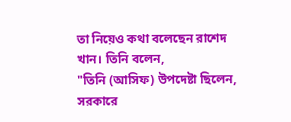তা নিয়েও কথা বলেছেন রাশেদ খান। তিনি বলেন,
"তিনি (আসিফ) উপদেষ্টা ছিলেন, সরকারে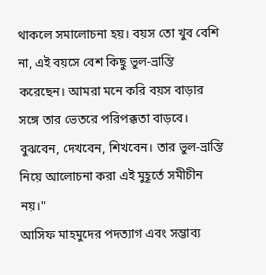থাকলে সমালোচনা হয়। বয়স তো খুব বেশি না, এই বয়সে বেশ কিছু ভুল-ভ্রান্তি করেছেন। আমরা মনে করি বয়স বাড়ার সঙ্গে তার ভেতরে পরিপক্কতা বাড়বে। বুঝবেন, দেখবেন, শিখবেন। তার ভুল-ভ্রান্তি নিয়ে আলোচনা করা এই মুহূর্তে সমীচীন নয়।"
আসিফ মাহমুদের পদত্যাগ এবং সম্ভাব্য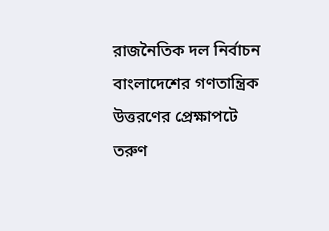রাজনৈতিক দল নির্বাচন বাংলাদেশের গণতান্ত্রিক উত্তরণের প্রেক্ষাপটে তরুণ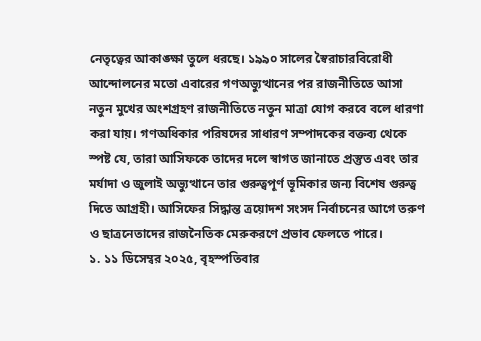নেতৃত্বের আকাঙ্ক্ষা তুলে ধরছে। ১৯৯০ সালের স্বৈরাচারবিরোধী আন্দোলনের মতো এবারের গণঅভ্যুত্থানের পর রাজনীতিতে আসা নতুন মুখের অংশগ্রহণ রাজনীতিতে নতুন মাত্রা যোগ করবে বলে ধারণা করা যায়। গণঅধিকার পরিষদের সাধারণ সম্পাদকের বক্তব্য থেকে স্পষ্ট যে, তারা আসিফকে তাদের দলে স্বাগত জানাতে প্রস্তুত এবং তার মর্যাদা ও জুলাই অভ্যুত্থানে তার গুরুত্বপূর্ণ ভূমিকার জন্য বিশেষ গুরুত্ব দিতে আগ্রহী। আসিফের সিদ্ধান্ত ত্রয়োদশ সংসদ নির্বাচনের আগে তরুণ ও ছাত্রনেতাদের রাজনৈতিক মেরুকরণে প্রভাব ফেলতে পারে।
১. ১১ ডিসেম্বর ২০২৫, বৃহস্পতিবার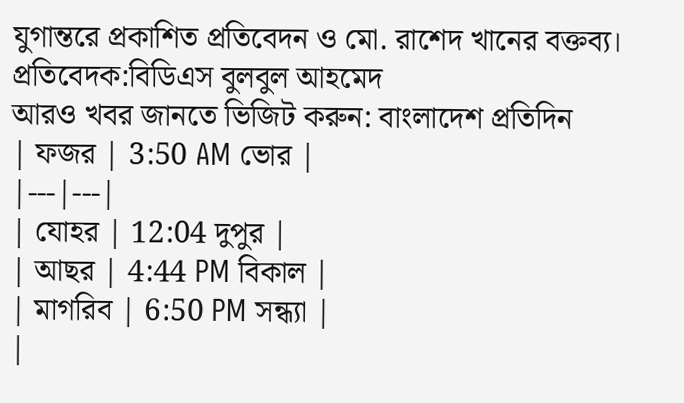যুগান্তরে প্রকাশিত প্রতিবেদন ও মো. রাশেদ খানের বক্তব্য।
প্রতিবেদক:বিডিএস বুলবুল আহমেদ
আরও খবর জানতে ভিজিট করুন: বাংলাদেশ প্রতিদিন
| ফজর | 3:50 AM ভোর |
|---|---|
| যোহর | 12:04 দুপুর |
| আছর | 4:44 PM বিকাল |
| মাগরিব | 6:50 PM সন্ধ্যা |
|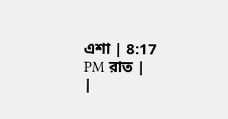এশা | 8:17 PM রাত |
|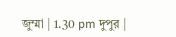জুম্মা | 1.30 pm দুপুর |